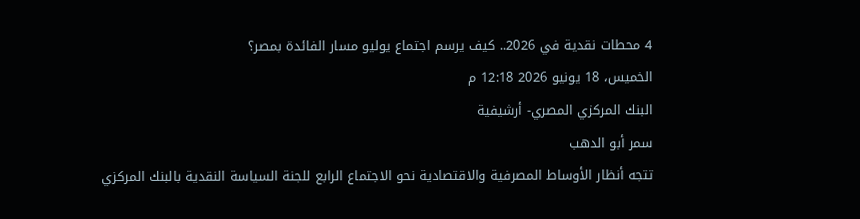4 محطات نقدية في 2026.. كيف يرسم اجتماع يوليو مسار الفائدة بمصر؟
الخميس، 18 يونيو 2026 12:18 م
البنك المركزي المصري- أرشيفية
سمر أبو الدهب
تتجه أنظار الأوساط المصرفية والاقتصادية نحو الاجتماع الرابع للجنة السياسة النقدية بالبنك المركزي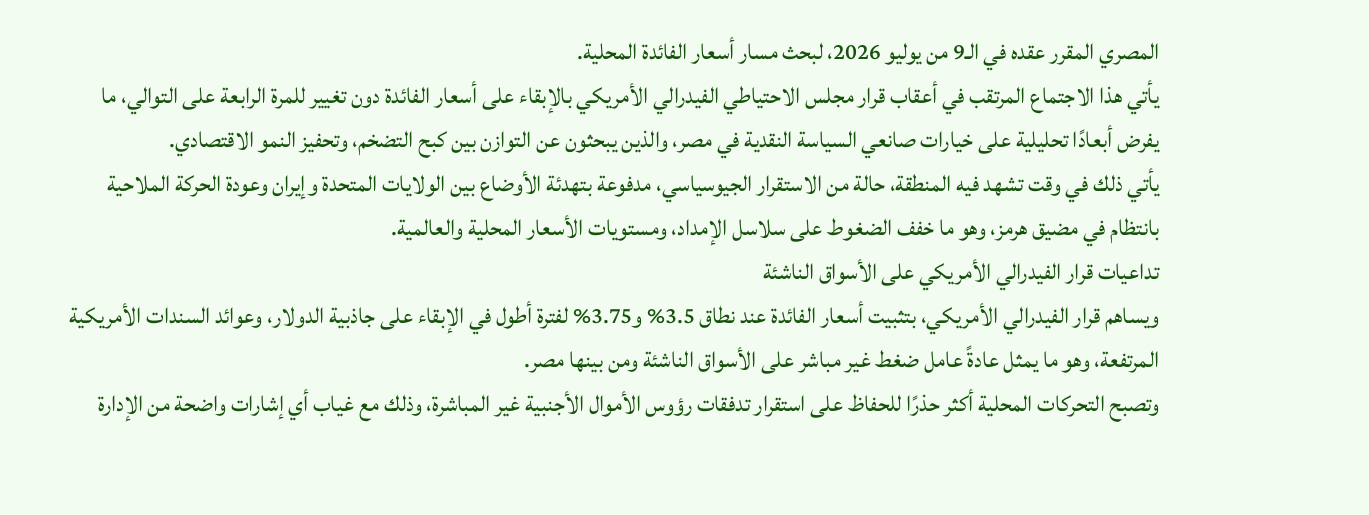المصري المقرر عقده في الـ9 من يوليو 2026، لبحث مسار أسعار الفائدة المحلية.
يأتي هذا الاجتماع المرتقب في أعقاب قرار مجلس الاحتياطي الفيدرالي الأمريكي بالإبقاء على أسعار الفائدة دون تغيير للمرة الرابعة على التوالي، ما يفرض أبعادًا تحليلية على خيارات صانعي السياسة النقدية في مصر، والذين يبحثون عن التوازن بين كبح التضخم، وتحفيز النمو الاقتصادي.
يأتي ذلك في وقت تشهد فيه المنطقة، حالة من الاستقرار الجيوسياسي، مدفوعة بتهدئة الأوضاع بين الولايات المتحدة وإيران وعودة الحركة الملاحية بانتظام في مضيق هرمز، وهو ما خفف الضغوط على سلاسل الإمداد، ومستويات الأسعار المحلية والعالمية.
تداعيات قرار الفيدرالي الأمريكي على الأسواق الناشئة
ويساهم قرار الفيدرالي الأمريكي، بتثبيت أسعار الفائدة عند نطاق 3.5% و3.75% لفترة أطول في الإبقاء على جاذبية الدولار، وعوائد السندات الأمريكية المرتفعة، وهو ما يمثل عادةً عامل ضغط غير مباشر على الأسواق الناشئة ومن بينها مصر.
وتصبح التحركات المحلية أكثر حذرًا للحفاظ على استقرار تدفقات رؤوس الأموال الأجنبية غير المباشرة، وذلك مع غياب أي إشارات واضحة من الإدارة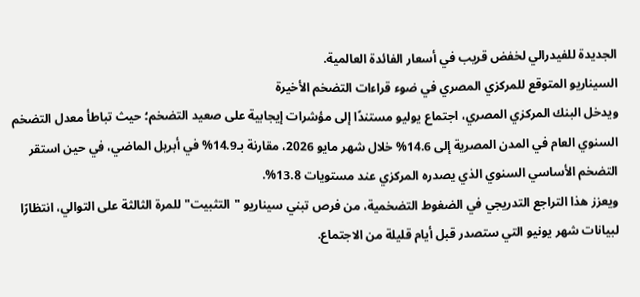الجديدة للفيدرالي لخفض قريب في أسعار الفائدة العالمية.
السيناريو المتوقع للمركزي المصري في ضوء قراءات التضخم الأخيرة
ويدخل البنك المركزي المصري، اجتماع يوليو مستندًا إلى مؤشرات إيجابية على صعيد التضخم؛ حيث تباطأ معدل التضخم السنوي العام في المدن المصرية إلى 14.6% خلال شهر مايو 2026، مقارنة بـ14.9% في أبريل الماضي، في حين استقر التضخم الأساسي السنوي الذي يصدره المركزي عند مستويات 13.8%.
ويعزز هذا التراجع التدريجي في الضغوط التضخمية، من فرص تبني سيناريو "التثبيت" للمرة الثالثة على التوالي، انتظارًا لبيانات شهر يونيو التي ستصدر قبل أيام قليلة من الاجتماع.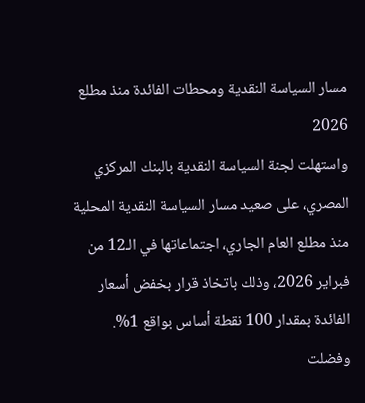مسار السياسة النقدية ومحطات الفائدة منذ مطلع 2026
واستهلت لجنة السياسة النقدية بالبنك المركزي المصري، على صعيد مسار السياسة النقدية المحلية منذ مطلع العام الجاري، اجتماعاتها في الـ12 من فبراير 2026، وذلك باتخاذ قرار بخفض أسعار الفائدة بمقدار 100 نقطة أساس بواقع 1%.
وفضلت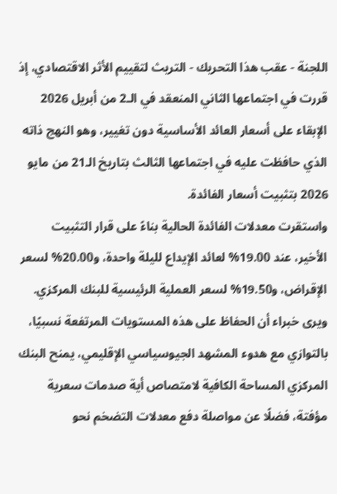اللجنة - عقب هذا التحريك - التريث لتقييم الأثر الاقتصادي، إذ قررت في اجتماعها الثاني المنعقد في الـ2 من أبريل 2026 الإبقاء على أسعار العائد الأساسية دون تغيير، وهو النهج ذاته الذي حافظت عليه في اجتماعها الثالث بتاريخ الـ21 من مايو 2026 بتثبيت أسعار الفائدة.
واستقرت معدلات الفائدة الحالية بناءً على قرار التثبيت الأخير، عند 19.00% لعائد الإيداع لليلة واحدة، و20.00% لسعر الإقراض، و19.50% لسعر العملية الرئيسية للبنك المركزي.
ويرى خبراء أن الحفاظ على هذه المستويات المرتفعة نسبيًا، بالتوازي مع هدوء المشهد الجيوسياسي الإقليمي، يمنح البنك المركزي المساحة الكافية لامتصاص أية صدمات سعرية مؤفتة، فضلًا عن مواصلة دفع معدلات التضخم نحو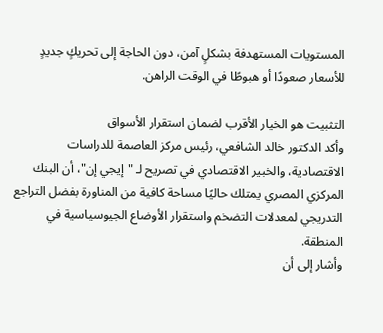المستويات المستهدفة بشكلٍ آمن، دون الحاجة إلى تحريكٍ جديدٍ للأسعار صعودًا أو هبوطًا في الوقت الراهن.

التثبيت هو الخيار الأقرب لضمان استقرار الأسواق
وأكد الدكتور خالد الشافعي، رئيس مركز العاصمة للدراسات الاقتصادية، والخبير الاقتصادي في تصريح لـ "إيجي إن"، أن البنك المركزي المصري يمتلك حاليًا مساحة كافية من المناورة بفضل التراجع التدريجي لمعدلات التضخم واستقرار الأوضاع الجيوسياسية في المنطقة.
وأشار إلى أن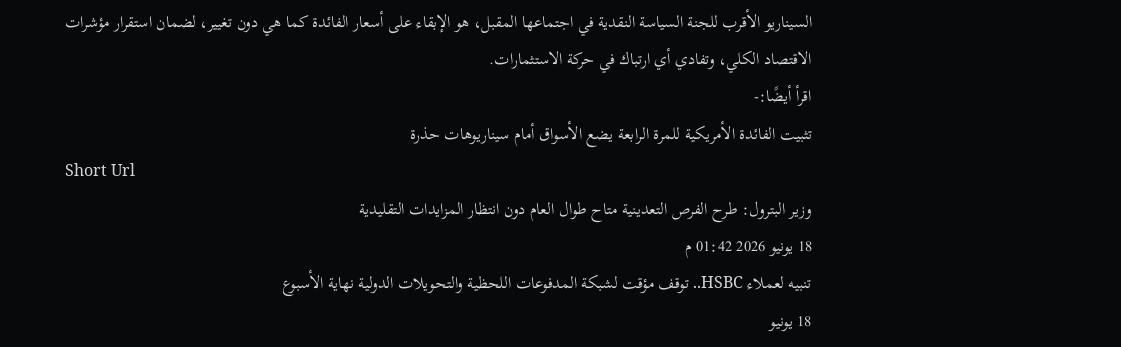السيناريو الأقرب للجنة السياسة النقدية في اجتماعها المقبل، هو الإبقاء على أسعار الفائدة كما هي دون تغيير، لضمان استقرار مؤشرات الاقتصاد الكلي، وتفادي أي ارتباك في حركة الاستثمارات.
اقرأ أيضًا:-
تثبيت الفائدة الأمريكية للمرة الرابعة يضع الأسواق أمام سيناريوهات حذرة
Short Url
وزير البترول: طرح الفرص التعدينية متاح طوال العام دون انتظار المزايدات التقليدية
18 يونيو 2026 01:42 م
تنبيه لعملاء HSBC.. توقف مؤقت لشبكة المدفوعات اللحظية والتحويلات الدولية نهاية الأسبوع
18 يونيو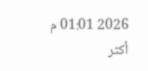2026 01:01 م
أكثر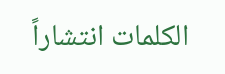الكلمات انتشاراً